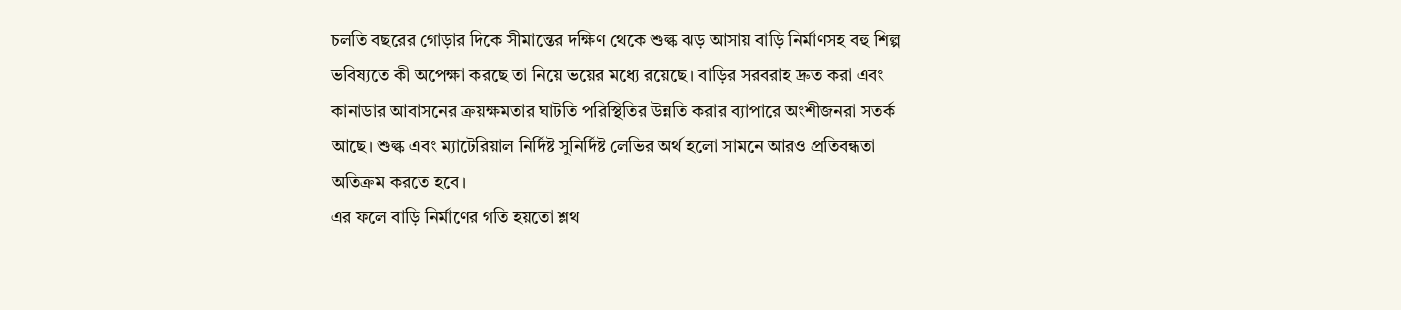চলতি বছরের গোড়ার দিকে সীমান্তের দক্ষিণ থেকে শুল্ক ঝড় আসায় বাড়ি নির্মাণসহ বহু শিল্প ভবিষ্যতে কী অপেক্ষা করছে তা নিয়ে ভয়ের মধ্যে রয়েছে। বাড়ির সরবরাহ দ্রুত করা এবং কানাডার আবাসনের ক্রয়ক্ষমতার ঘাটতি পরিস্থিতির উন্নতি করার ব্যাপারে অংশীজনরা সতর্ক আছে। শুল্ক এবং ম্যাটেরিয়াল নির্দিষ্ট সুনির্দিষ্ট লেভির অর্থ হলো সামনে আরও প্রতিবন্ধতা অতিক্রম করতে হবে।
এর ফলে বাড়ি নির্মাণের গতি হয়তো শ্লথ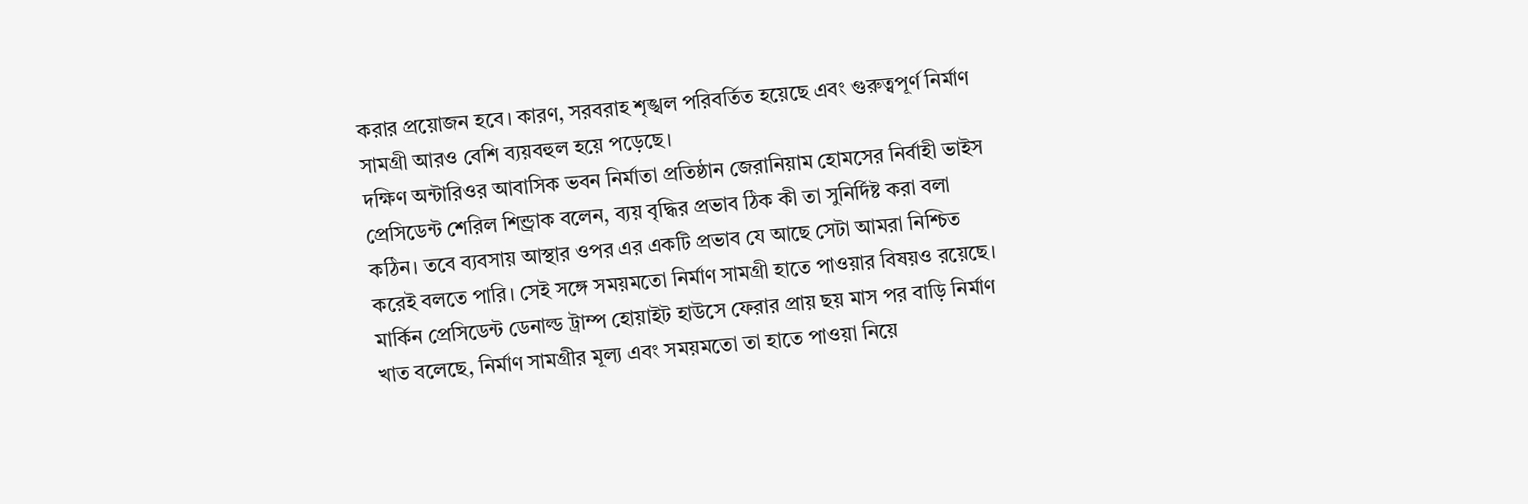করার প্রয়োজন হবে। কারণ, সরবরাহ শৃঙ্খল পরিবর্তিত হয়েছে এবং গুরুত্বপূর্ণ নির্মাণ সামগ্রী আরও বেশি ব্যয়বহুল হয়ে পড়েছে।
দক্ষিণ অন্টারিওর আবাসিক ভবন নির্মাতা প্রতিষ্ঠান জেরানিয়াম হোমসের নির্বাহী ভাইস প্রেসিডেন্ট শেরিল শিন্ড্রাক বলেন, ব্যয় বৃদ্ধির প্রভাব ঠিক কী তা সুনির্দিষ্ট করা বলা কঠিন। তবে ব্যবসায় আস্থার ওপর এর একটি প্রভাব যে আছে সেটা আমরা নিশ্চিত করেই বলতে পারি। সেই সঙ্গে সময়মতো নির্মাণ সামগ্রী হাতে পাওয়ার বিষয়ও রয়েছে।
মার্কিন প্রেসিডেন্ট ডেনাল্ড ট্রাম্প হোয়াইট হাউসে ফেরার প্রায় ছয় মাস পর বাড়ি নির্মাণ খাত বলেছে, নির্মাণ সামগ্রীর মূল্য এবং সময়মতো তা হাতে পাওয়া নিয়ে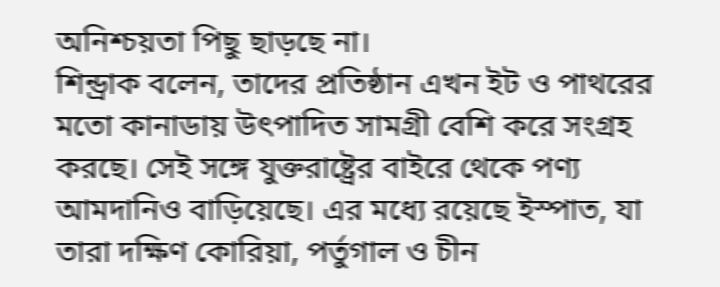অনিশ্চয়তা পিছু ছাড়ছে না।
শিন্ড্রাক বলেন, তাদের প্রতিষ্ঠান এখন ইট ও পাথরের মতো কানাডায় উৎপাদিত সামগ্রী বেশি করে সংগ্রহ করছে। সেই সঙ্গে যুক্তরাষ্ট্রের বাইরে থেকে পণ্য আমদানিও বাড়িয়েছে। এর মধ্যে রয়েছে ইস্পাত, যা তারা দক্ষিণ কোরিয়া, পর্তুগাল ও চীন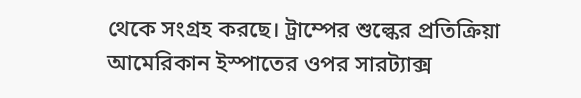থেকে সংগ্রহ করছে। ট্রাম্পের শুল্কের প্রতিক্রিয়া আমেরিকান ইস্পাতের ওপর সারট্যাক্স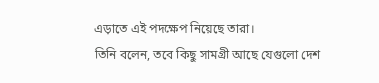এড়াতে এই পদক্ষেপ নিয়েছে তারা।
তিনি বলেন, তবে কিছু সামগ্রী আছে যেগুলো দেশ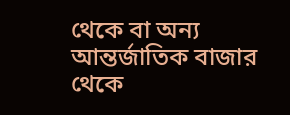থেকে বা অন্য আন্তর্জাতিক বাজার থেকে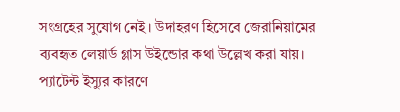সংগ্রহের সুযোগ নেই। উদাহরণ হিসেবে জেরানিয়ামের ব্যবহৃত লেয়ার্ড গ্লাস উইন্ডোর কথা উল্লেখ করা যায়। প্যাটেন্ট ইস্যুর কারণে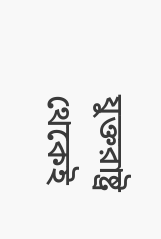যুক্তরাষ্ট্র থেকেই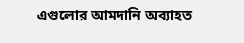এগুলোর আমদানি অব্যাহত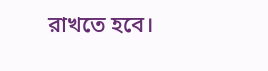রাখতে হবে।